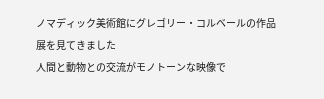ノマディック美術館にグレゴリー・コルベールの作品展を見てきました
人間と動物との交流がモノトーンな映像で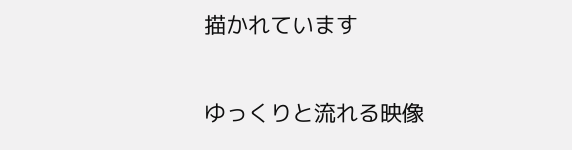描かれています

ゆっくりと流れる映像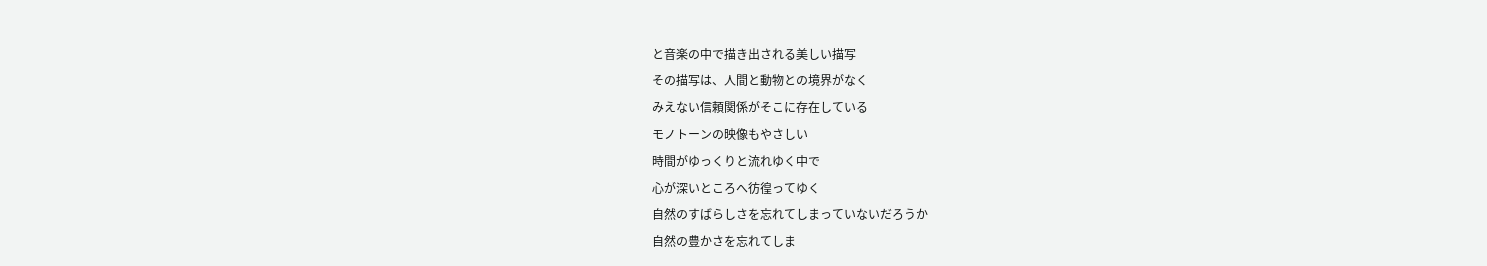と音楽の中で描き出される美しい描写
その描写は、人間と動物との境界がなく
みえない信頼関係がそこに存在している
モノトーンの映像もやさしい
時間がゆっくりと流れゆく中で
心が深いところへ彷徨ってゆく
自然のすばらしさを忘れてしまっていないだろうか
自然の豊かさを忘れてしま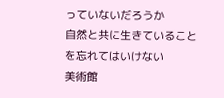っていないだろうか
自然と共に生きていることを忘れてはいけない
美術館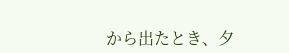から出たとき、夕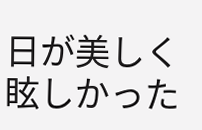日が美しく眩しかった